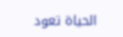الحياة تعود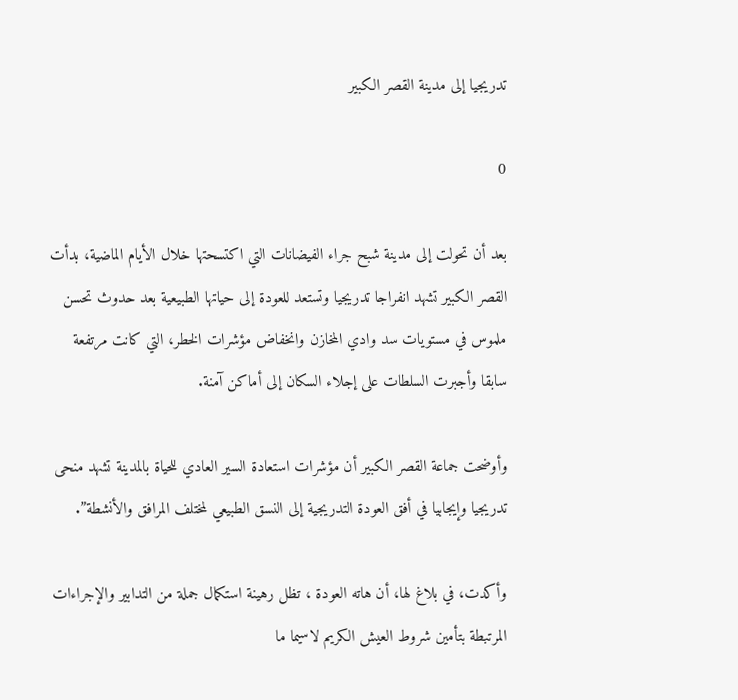تدريجيا إلى مدينة القصر الكبير

0

بعد أن تحولت إلى مدينة شبح جراء الفيضانات التي اكتسحتها خلال الأيام الماضية، بدأت القصر الكبير تشهد انفراجا تدريجيا وتستعد للعودة إلى حياتها الطبيعية بعد حدوث تحسن ملموس في مستويات سد وادي المخازن وانخفاض مؤشرات الخطر، التي كانت مرتفعة سابقا وأجبرت السلطات على إجلاء السكان إلى أماكن آمنة.

وأوضحت جماعة القصر الكبير أن مؤشرات استعادة السير العادي للحياة بالمدينة تشهد منحى تدريجيا وإيجابيا في أفق العودة التدريجية إلى النسق الطبيعي لمختلف المرافق والأنشطة”.

وأكدت، في بلاغ لها، أن هاته العودة ، تظل رهينة استكمال جملة من التدابير والإجراءات المرتبطة بتأمين شروط العيش الكريم لاسيما ما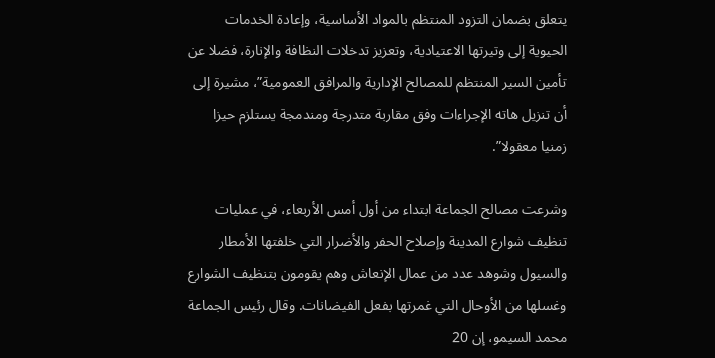يتعلق بضمان التزود المنتظم بالمواد الأساسية، وإعادة الخدمات الحيوية إلى وتيرتها الاعتيادية، وتعزيز تدخلات النظافة والإنارة، فضلا عن تأمين السير المنتظم للمصالح الإدارية والمرافق العمومية”، مشيرة إلى أن تنزيل هاته الإجراءات وفق مقاربة متدرجة ومندمجة يستلزم حيزا زمنيا معقولا”.

وشرعت مصالح الجماعة ابتداء من أول أمس الأربعاء، في عمليات تنظيف شوارع المدينة وإصلاح الحفر والأضرار التي خلفتها الأمطار والسيول وشوهد عدد من عمال الإنعاش وهم يقومون بتنظيف الشوارع وغسلها من الأوحال التي غمرتها بفعل الفيضانات. وقال رئيس الجماعة محمد السيمو، إن 20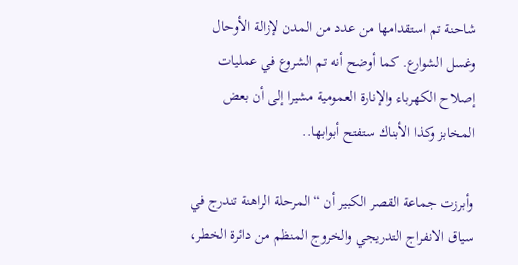شاحنة تم استقدامها من عدد من المدن لإزالة الأوحال وغسل الشوارع. كما أوضح أنه تم الشروع في عمليات إصلاح الكهرباء والإنارة العمومية مشيرا إلى أن بعض المخابز وكذا الأبناك ستفتح أبوابها..

وأبرزت جماعة القصر الكبير أن “المرحلة الراهنة تندرج في سياق الانفراج التدريجي والخروج المنظم من دائرة الخطر،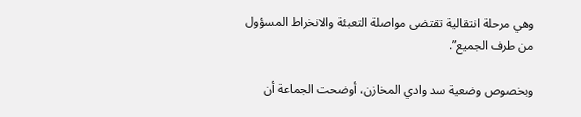وهي مرحلة انتقالية تقتضى مواصلة التعبئة والانخراط المسؤول من طرف الجميع”.

وبخصوص وضعية سد وادي المخازن، أوضحت الجماعة أن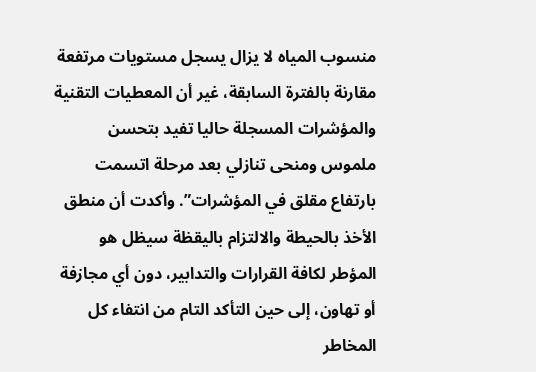منسوب المياه لا يزال يسجل مستويات مرتفعة مقارنة بالفترة السابقة، غير أن المعطيات التقنية والمؤشرات المسجلة حاليا تفيد بتحسن ملموس ومنحى تنازلي بعد مرحلة اتسمت بارتفاع مقلق في المؤشرات”. وأكدت أن منطق الأخذ بالحيطة والالتزام باليقظة سيظل هو المؤطر لكافة القرارات والتدابير، دون أي مجازفة أو تهاون، إلى حين التأكد التام من انتفاء كل المخاطر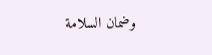وضمان السلامة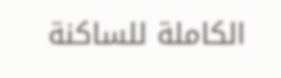الكاملة للساكنة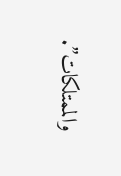والممتلكات”.